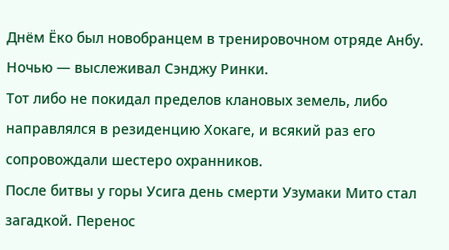Днём Ёко был новобранцем в тренировочном отряде Анбу. Ночью — выслеживал Сэнджу Ринки.
Тот либо не покидал пределов клановых земель, либо направлялся в резиденцию Хокаге, и всякий раз его сопровождали шестеро охранников.
После битвы у горы Усига день смерти Узумаки Мито стал загадкой. Перенос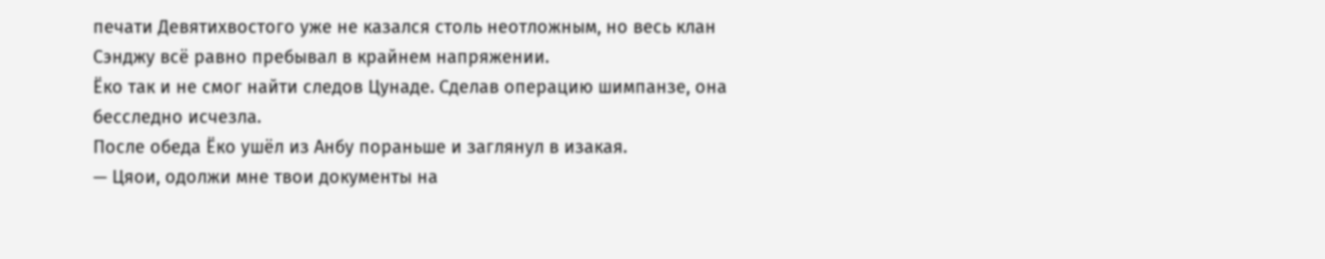печати Девятихвостого уже не казался столь неотложным, но весь клан Сэнджу всё равно пребывал в крайнем напряжении.
Ёко так и не смог найти следов Цунаде. Сделав операцию шимпанзе, она бесследно исчезла.
После обеда Ёко ушёл из Анбу пораньше и заглянул в изакая.
— Цяои, одолжи мне твои документы на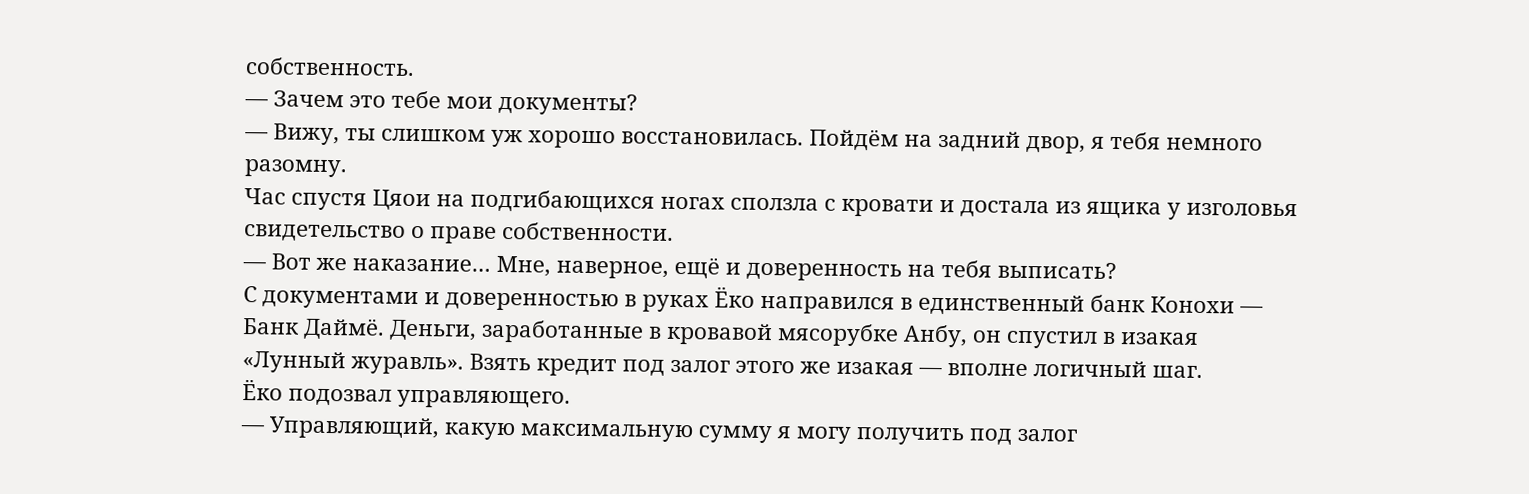собственность.
— Зачем это тебе мои документы?
— Вижу, ты слишком уж хорошо восстановилась. Пойдём на задний двор, я тебя немного разомну.
Час спустя Цяои на подгибающихся ногах сползла с кровати и достала из ящика у изголовья свидетельство о праве собственности.
— Вот же наказание… Мне, наверное, ещё и доверенность на тебя выписать?
С документами и доверенностью в руках Ёко направился в единственный банк Конохи — Банк Даймё. Деньги, заработанные в кровавой мясорубке Анбу, он спустил в изакая «Лунный журавль». Взять кредит под залог этого же изакая — вполне логичный шаг.
Ёко подозвал управляющего.
— Управляющий, какую максимальную сумму я могу получить под залог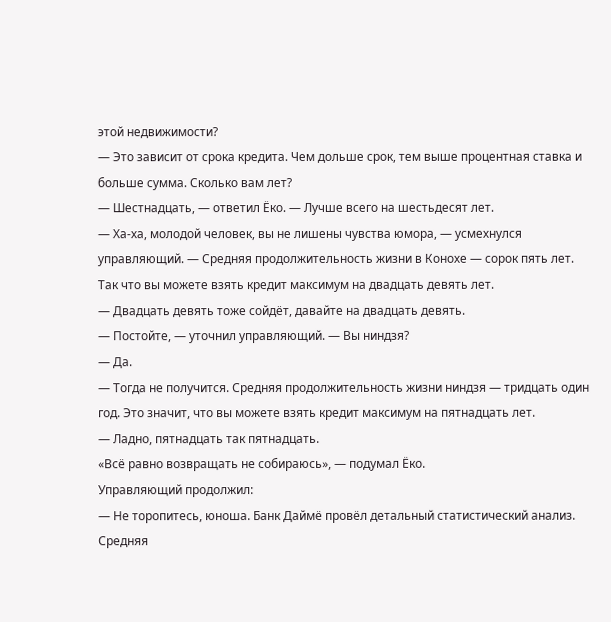этой недвижимости?
— Это зависит от срока кредита. Чем дольше срок, тем выше процентная ставка и больше сумма. Сколько вам лет?
— Шестнадцать, — ответил Ёко. — Лучше всего на шестьдесят лет.
— Ха-ха, молодой человек, вы не лишены чувства юмора, — усмехнулся управляющий. — Средняя продолжительность жизни в Конохе — сорок пять лет. Так что вы можете взять кредит максимум на двадцать девять лет.
— Двадцать девять тоже сойдёт, давайте на двадцать девять.
— Постойте, — уточнил управляющий. — Вы ниндзя?
— Да.
— Тогда не получится. Средняя продолжительность жизни ниндзя — тридцать один год. Это значит, что вы можете взять кредит максимум на пятнадцать лет.
— Ладно, пятнадцать так пятнадцать.
«Всё равно возвращать не собираюсь», — подумал Ёко.
Управляющий продолжил:
— Не торопитесь, юноша. Банк Даймё провёл детальный статистический анализ. Средняя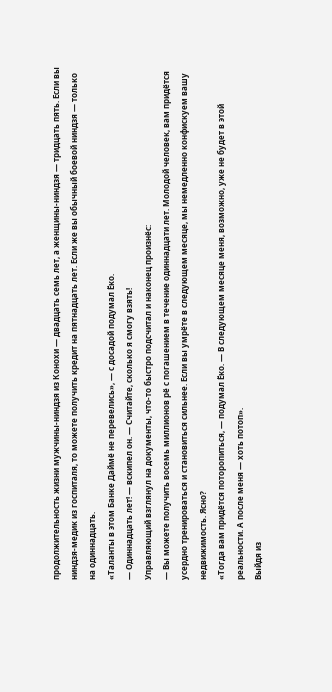продолжительность жизни мужчины-ниндзя из Конохи — двадцать семь лет, а женщины-ниндзя — тридцать пять. Если вы ниндзя-медик из госпиталя, то можете получить кредит на пятнадцать лет. Если же вы обычный боевой ниндзя — только на одиннадцать.
«Таланты в этом Банке Даймё не перевелись», — с досадой подумал Ёко.
— Одиннадцать лет! — вскипел он. — Считайте, сколько я смогу взять!
Управляющий взглянул на документы, что-то быстро подсчитал и наконец произнёс:
— Вы можете получить восемь миллионов рё с погашением в течение одиннадцати лет. Молодой человек, вам придётся усердно тренироваться и становиться сильнее. Если вы умрёте в следующем месяце, мы немедленно конфискуем вашу недвижимость. Ясно?
«Тогда вам придётся поторопиться, — подумал Ёко. — В следующем месяце меня, возможно, уже не будет в этой реальности. А после меня — хоть потоп».
Выйдя из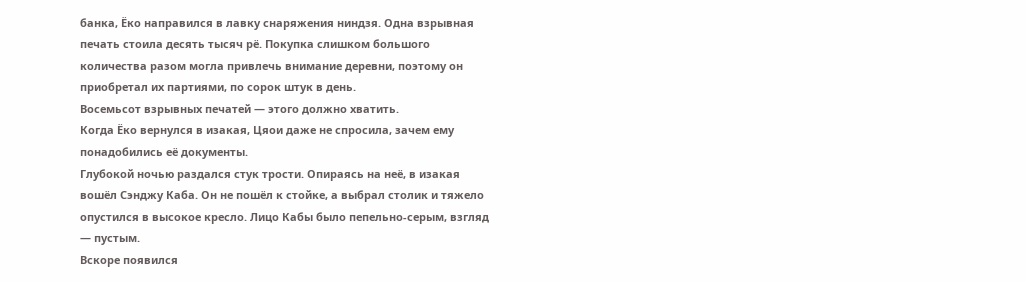банка, Ёко направился в лавку снаряжения ниндзя. Одна взрывная печать стоила десять тысяч рё. Покупка слишком большого количества разом могла привлечь внимание деревни, поэтому он приобретал их партиями, по сорок штук в день.
Восемьсот взрывных печатей — этого должно хватить.
Когда Ёко вернулся в изакая, Цяои даже не спросила, зачем ему понадобились её документы.
Глубокой ночью раздался стук трости. Опираясь на неё, в изакая вошёл Сэнджу Каба. Он не пошёл к стойке, а выбрал столик и тяжело опустился в высокое кресло. Лицо Кабы было пепельно-серым, взгляд — пустым.
Вскоре появился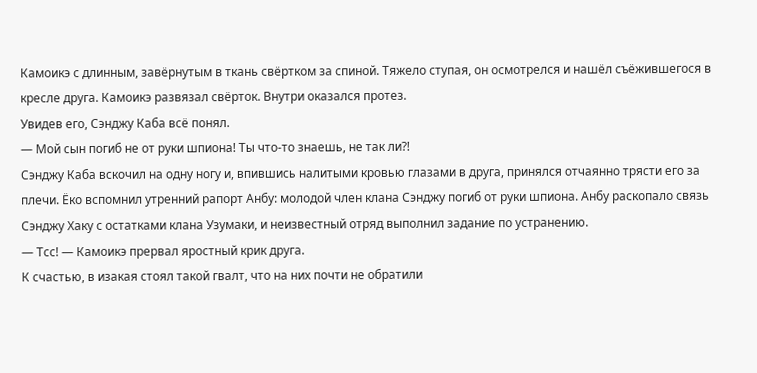Камоикэ с длинным, завёрнутым в ткань свёртком за спиной. Тяжело ступая, он осмотрелся и нашёл съёжившегося в кресле друга. Камоикэ развязал свёрток. Внутри оказался протез.
Увидев его, Сэнджу Каба всё понял.
— Мой сын погиб не от руки шпиона! Ты что-то знаешь, не так ли?!
Сэнджу Каба вскочил на одну ногу и, впившись налитыми кровью глазами в друга, принялся отчаянно трясти его за плечи. Ёко вспомнил утренний рапорт Анбу: молодой член клана Сэнджу погиб от руки шпиона. Анбу раскопало связь Сэнджу Хаку с остатками клана Узумаки, и неизвестный отряд выполнил задание по устранению.
— Тсс! — Камоикэ прервал яростный крик друга.
К счастью, в изакая стоял такой гвалт, что на них почти не обратили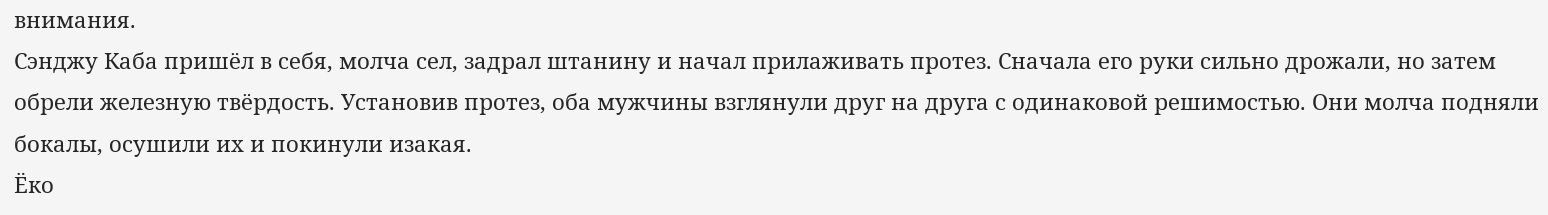внимания.
Сэнджу Каба пришёл в себя, молча сел, задрал штанину и начал прилаживать протез. Сначала его руки сильно дрожали, но затем обрели железную твёрдость. Установив протез, оба мужчины взглянули друг на друга с одинаковой решимостью. Они молча подняли бокалы, осушили их и покинули изакая.
Ёко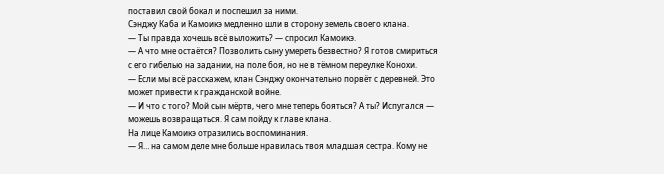поставил свой бокал и поспешил за ними.
Сэнджу Каба и Камоикэ медленно шли в сторону земель своего клана.
— Ты правда хочешь всё выложить? — спросил Камоикэ.
— А что мне остаётся? Позволить сыну умереть безвестно? Я готов смириться с его гибелью на задании, на поле боя, но не в тёмном переулке Конохи.
— Если мы всё расскажем, клан Сэнджу окончательно порвёт с деревней. Это может привести к гражданской войне.
— И что с того? Мой сын мёртв, чего мне теперь бояться? А ты? Испугался — можешь возвращаться. Я сам пойду к главе клана.
На лице Камоикэ отразились воспоминания.
— Я… на самом деле мне больше нравилась твоя младшая сестра. Кому не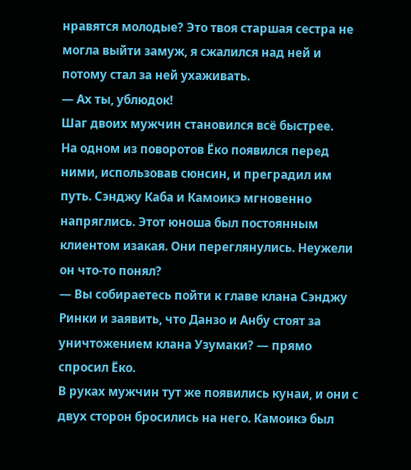нравятся молодые? Это твоя старшая сестра не могла выйти замуж, я сжалился над ней и потому стал за ней ухаживать.
— Ах ты, ублюдок!
Шаг двоих мужчин становился всё быстрее.
На одном из поворотов Ёко появился перед ними, использовав сюнсин, и преградил им путь. Сэнджу Каба и Камоикэ мгновенно напряглись. Этот юноша был постоянным клиентом изакая. Они переглянулись. Неужели он что-то понял?
— Вы собираетесь пойти к главе клана Сэнджу Ринки и заявить, что Данзо и Анбу стоят за уничтожением клана Узумаки? — прямо спросил Ёко.
В руках мужчин тут же появились кунаи, и они с двух сторон бросились на него. Камоикэ был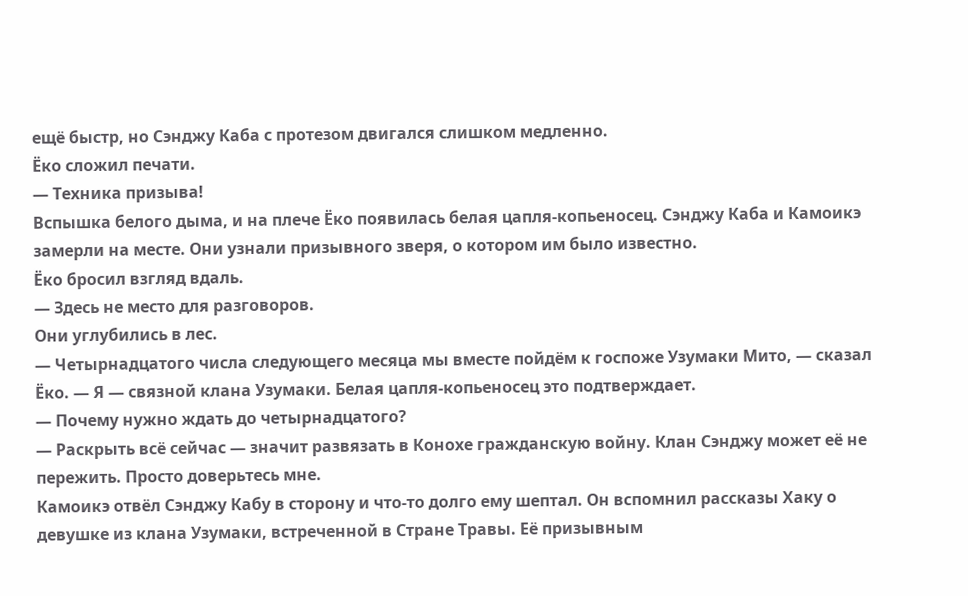ещё быстр, но Сэнджу Каба с протезом двигался слишком медленно.
Ёко сложил печати.
— Техника призыва!
Вспышка белого дыма, и на плече Ёко появилась белая цапля-копьеносец. Сэнджу Каба и Камоикэ замерли на месте. Они узнали призывного зверя, о котором им было известно.
Ёко бросил взгляд вдаль.
— Здесь не место для разговоров.
Они углубились в лес.
— Четырнадцатого числа следующего месяца мы вместе пойдём к госпоже Узумаки Мито, — сказал Ёко. — Я — связной клана Узумаки. Белая цапля-копьеносец это подтверждает.
— Почему нужно ждать до четырнадцатого?
— Раскрыть всё сейчас — значит развязать в Конохе гражданскую войну. Клан Сэнджу может её не пережить. Просто доверьтесь мне.
Камоикэ отвёл Сэнджу Кабу в сторону и что-то долго ему шептал. Он вспомнил рассказы Хаку о девушке из клана Узумаки, встреченной в Стране Травы. Её призывным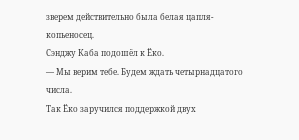зверем действительно была белая цапля-копьеносец.
Сэнджу Каба подошёл к Ёко.
— Мы верим тебе. Будем ждать четырнадцатого числа.
Так Ёко заручился поддержкой двух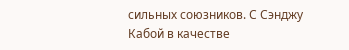сильных союзников. С Сэнджу Кабой в качестве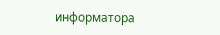информатора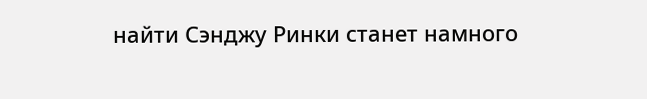найти Сэнджу Ринки станет намного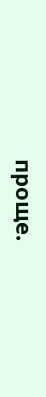проще.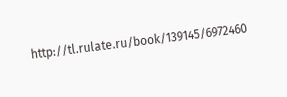http://tl.rulate.ru/book/139145/6972460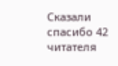Сказали спасибо 42 читателя